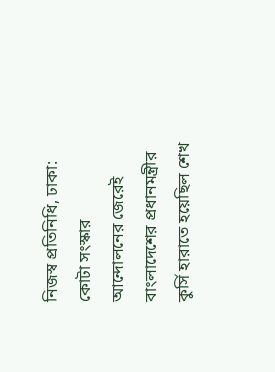নিজস্ব প্রতিনিধি, ঢাকা: কোটা সংস্কার আন্দোলনের জেরেই বাংলাদেশের প্রধানমন্ত্রীর কুর্সি হারাতে হয়েছিল শেখ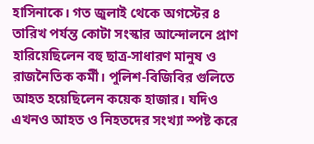হাসিনাকে। গত জুলাই থেকে অগস্টের ৪ তারিখ পর্যন্ত কোটা সংস্কার আন্দোলনে প্রাণ হারিয়েছিলেন বহু ছাত্র-সাধারণ মানুষ ও রাজনৈতিক কর্মী। পুলিশ-বিজিবির গুলিতে আহত হয়েছিলেন কয়েক হাজার। যদিও এখনও আহত ও নিহতদের সংখ্যা স্পষ্ট করে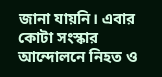জানা যায়নি। এবার কোটা সংস্কার আন্দোলনে নিহত ও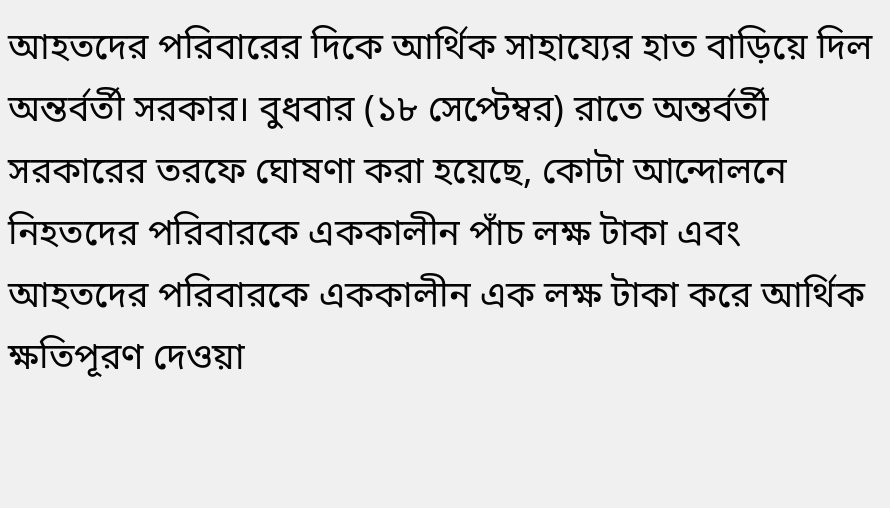আহতদের পরিবারের দিকে আর্থিক সাহায্যের হাত বাড়িয়ে দিল অন্তর্বর্তী সরকার। বুধবার (১৮ সেপ্টেম্বর) রাতে অন্তর্বর্তী সরকারের তরফে ঘোষণা করা হয়েছে, কোটা আন্দোলনে নিহতদের পরিবারকে এককালীন পাঁচ লক্ষ টাকা এবং আহতদের পরিবারকে এককালীন এক লক্ষ টাকা করে আর্থিক ক্ষতিপূরণ দেওয়া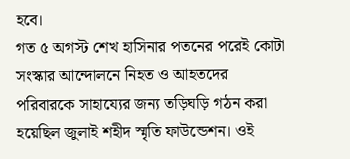হবে।
গত ৫ অগস্ট শেখ হাসিনার পতনের পরেই কোটা সংস্কার আন্দোলনে নিহত ও আহতদের পরিবারকে সাহায্যের জন্য তড়িঘড়ি গঠন করা হয়েছিল জুলাই শহীদ স্মৃতি ফাউন্ডেশন। ওই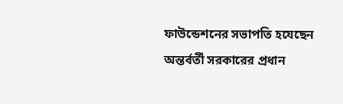ফাউন্ডেশনের সভাপতি হযেছেন অন্তর্বর্তী সরকারের প্রধান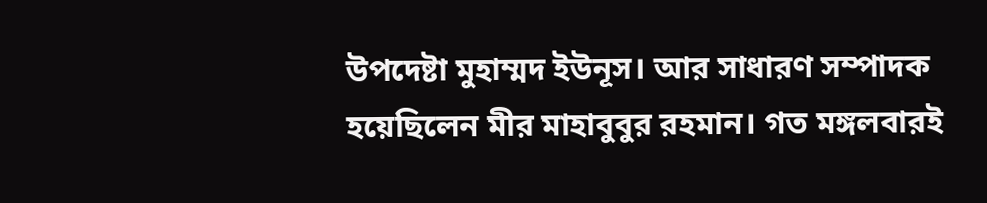উপদেষ্টা মুহাম্মদ ইউনূস। আর সাধারণ সম্পাদক হয়েছিলেন মীর মাহাবুবুর রহমান। গত মঙ্গলবারই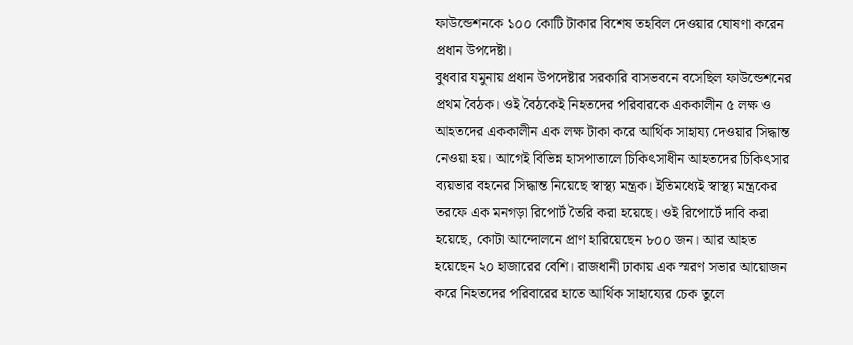ফাউন্ডেশনকে ১০০ কোটি টাকার বিশেষ তহবিল দেওয়ার ঘোষণা করেন প্রধান উপদেষ্টা।
বুধবার যমুনায় প্রধান উপদেষ্টার সরকারি বাসভবনে বসেছিল ফাউন্ডেশনের প্রথম বৈঠক। ওই বৈঠকেই নিহতদের পরিবারকে এককালীন ৫ লক্ষ ও আহতদের এককালীন এক লক্ষ টাকা করে আর্থিক সাহায্য দেওয়ার সিদ্ধান্ত নেওয়া হয়। আগেই বিভিন্ন হাসপাতালে চিকিৎসাধীন আহতদের চিকিৎসার ব্যয়ভার বহনের সিদ্ধান্ত নিয়েছে স্বাস্থ্য মন্ত্রক। ইতিমধ্যেই স্বাস্থ্য মন্ত্রকের তরফে এক মনগড়া রিপোর্ট তৈরি করা হয়েছে। ওই রিপোর্টে দাবি করা হয়েছে, কোটা আন্দোলনে প্রাণ হারিয়েছেন ৮০০ জন। আর আহত হয়েছেন ২০ হাজারের বেশি। রাজধানী ঢাকায় এক স্মরণ সভার আয়োজন করে নিহতদের পরিবারের হাতে আর্থিক সাহায্যের চেক তুলে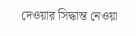দেওয়ার সিদ্ধান্ত নেওয়া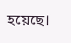হয়েছে।